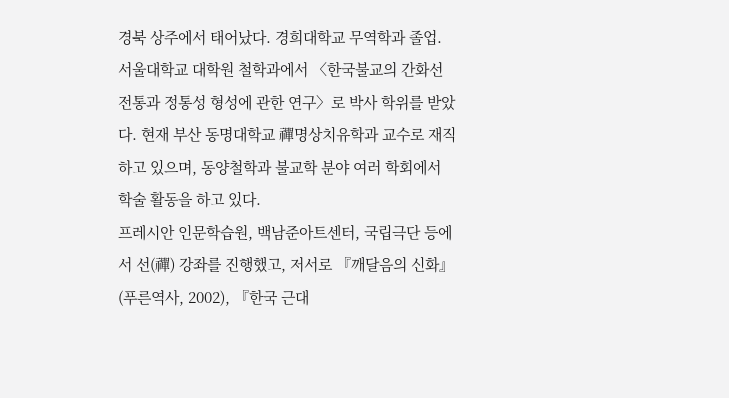경북 상주에서 태어났다. 경희대학교 무역학과 졸업. 서울대학교 대학원 철학과에서 〈한국불교의 간화선 전통과 정통성 형성에 관한 연구〉로 박사 학위를 받았다. 현재 부산 동명대학교 禪명상치유학과 교수로 재직하고 있으며, 동양철학과 불교학 분야 여러 학회에서 학술 활동을 하고 있다.
프레시안 인문학습원, 백남준아트센터, 국립극단 등에서 선(禪) 강좌를 진행했고, 저서로 『깨달음의 신화』(푸른역사, 2002), 『한국 근대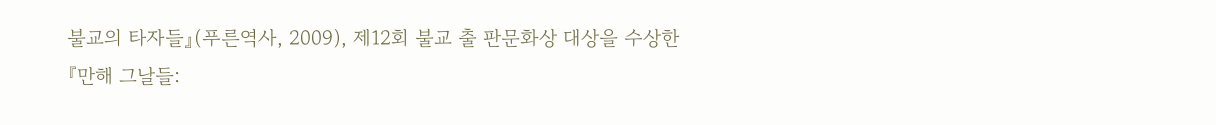불교의 타자들』(푸른역사, 2009), 제12회 불교 출 판문화상 대상을 수상한 『만해 그날들: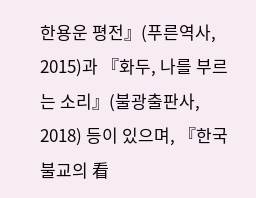한용운 평전』(푸른역사, 2015)과 『화두, 나를 부르는 소리』(불광출판사, 2018) 등이 있으며, 『한국불교의 看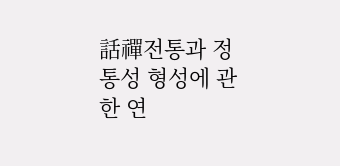話禪전통과 정통성 형성에 관한 연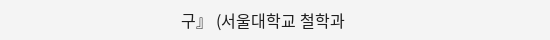구』 (서울대학교 철학과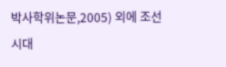박사학위논문,2005) 외에 조선시대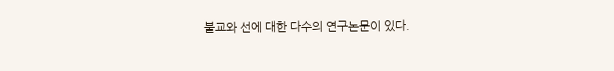불교와 선에 대한 다수의 연구논문이 있다.